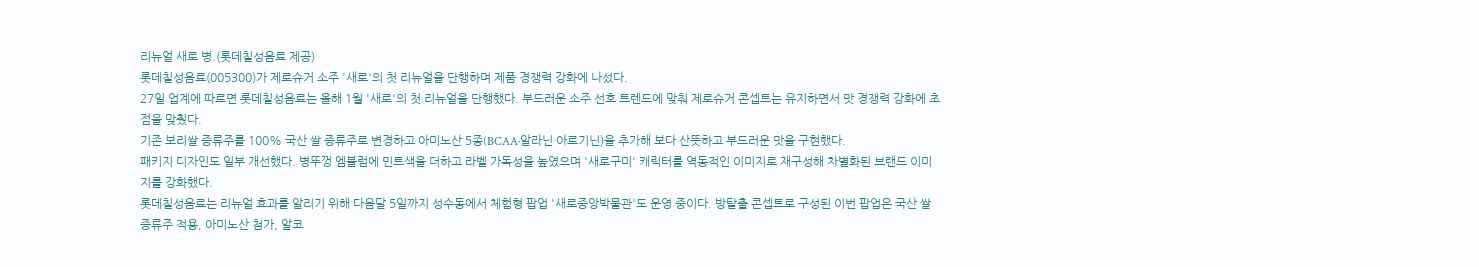리뉴얼 새로 병.(롯데칠성음료 제공)
롯데칠성음료(005300)가 제로슈거 소주 '새로'의 첫 리뉴얼을 단행하며 제품 경쟁력 강화에 나섰다.
27일 업계에 따르면 롯데칠성음료는 올해 1월 '새로'의 첫 리뉴얼을 단행했다. 부드러운 소주 선호 트렌드에 맞춰 제로슈거 콘셉트는 유지하면서 맛 경쟁력 강화에 초점을 맞췄다.
기존 보리쌀 증류주를 100% 국산 쌀 증류주로 변경하고 아미노산 5종(BCAA·알라닌·아르기닌)을 추가해 보다 산뜻하고 부드러운 맛을 구현했다.
패키지 디자인도 일부 개선했다. 병뚜껑 엠블럼에 민트색을 더하고 라벨 가독성을 높였으며 '새로구미' 캐릭터를 역동적인 이미지로 재구성해 차별화된 브랜드 이미지를 강화했다.
롯데칠성음료는 리뉴얼 효과를 알리기 위해 다음달 5일까지 성수동에서 체험형 팝업 '새로중앙박물관'도 운영 중이다. 방탈출 콘셉트로 구성된 이번 팝업은 국산 쌀 증류주 적용, 아미노산 첨가, 알코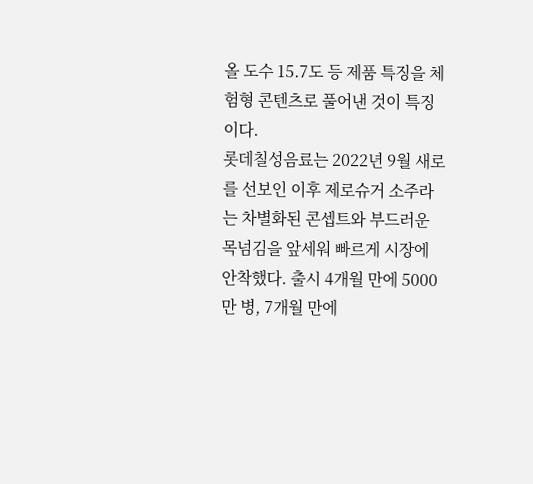올 도수 15.7도 등 제품 특징을 체험형 콘텐츠로 풀어낸 것이 특징이다.
롯데칠성음료는 2022년 9월 새로를 선보인 이후 제로슈거 소주라는 차별화된 콘셉트와 부드러운 목넘김을 앞세워 빠르게 시장에 안착했다. 출시 4개월 만에 5000만 병, 7개월 만에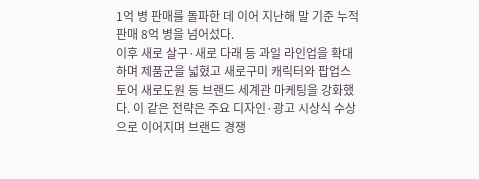1억 병 판매를 돌파한 데 이어 지난해 말 기준 누적 판매 8억 병을 넘어섰다.
이후 새로 살구·새로 다래 등 과일 라인업을 확대하며 제품군을 넓혔고 새로구미 캐릭터와 팝업스토어 새로도원 등 브랜드 세계관 마케팅을 강화했다. 이 같은 전략은 주요 디자인·광고 시상식 수상으로 이어지며 브랜드 경쟁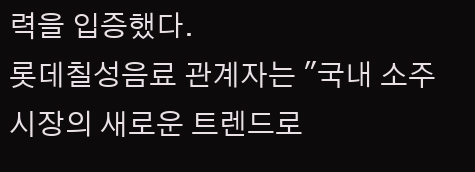력을 입증했다.
롯데칠성음료 관계자는 "국내 소주시장의 새로운 트렌드로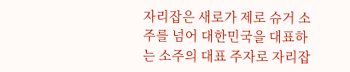자리잡은 새로가 제로 슈거 소주를 넘어 대한민국을 대표하는 소주의 대표 주자로 자리잡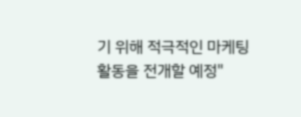기 위해 적극적인 마케팅 활동을 전개할 예정"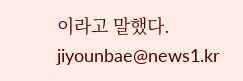이라고 말했다.
jiyounbae@news1.kr